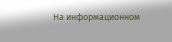На информационном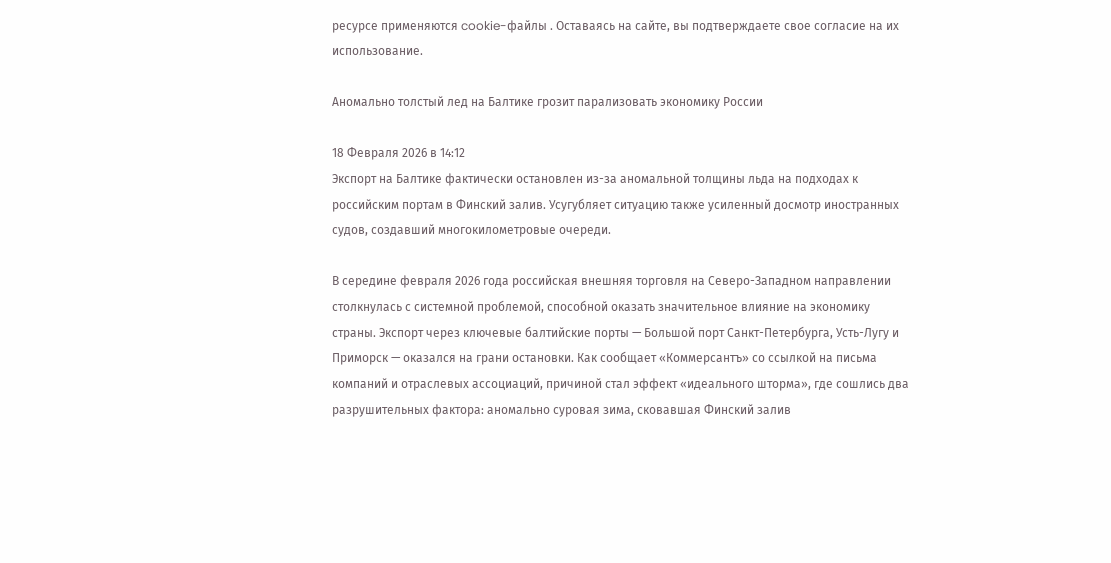ресурсе применяются cookie-файлы . Оставаясь на сайте, вы подтверждаете свое согласие на их использование.

Аномально толстый лед на Балтике грозит парализовать экономику России

18 Февраля 2026 в 14:12
Экспорт на Балтике фактически остановлен из-за аномальной толщины льда на подходах к российским портам в Финский залив. Усугубляет ситуацию также усиленный досмотр иностранных судов, создавший многокилометровые очереди.

В середине февраля 2026 года российская внешняя торговля на Северо-Западном направлении столкнулась с системной проблемой, способной оказать значительное влияние на экономику страны. Экспорт через ключевые балтийские порты — Большой порт Санкт-Петербурга, Усть-Лугу и Приморск — оказался на грани остановки. Как сообщает «Коммерсантъ» со ссылкой на письма компаний и отраслевых ассоциаций, причиной стал эффект «идеального шторма», где сошлись два разрушительных фактора: аномально суровая зима, сковавшая Финский залив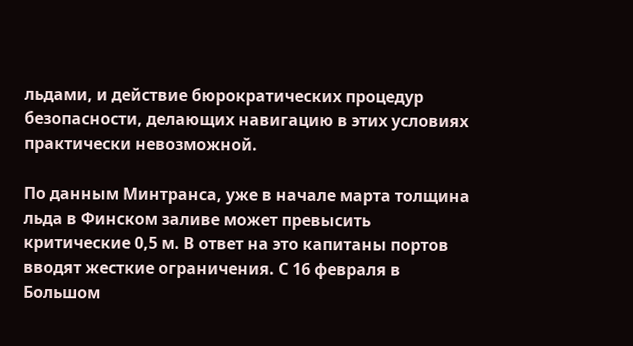льдами, и действие бюрократических процедур безопасности, делающих навигацию в этих условиях практически невозможной.

По данным Минтранса, уже в начале марта толщина льда в Финском заливе может превысить критические 0,5 м. В ответ на это капитаны портов вводят жесткие ограничения. С 16 февраля в Большом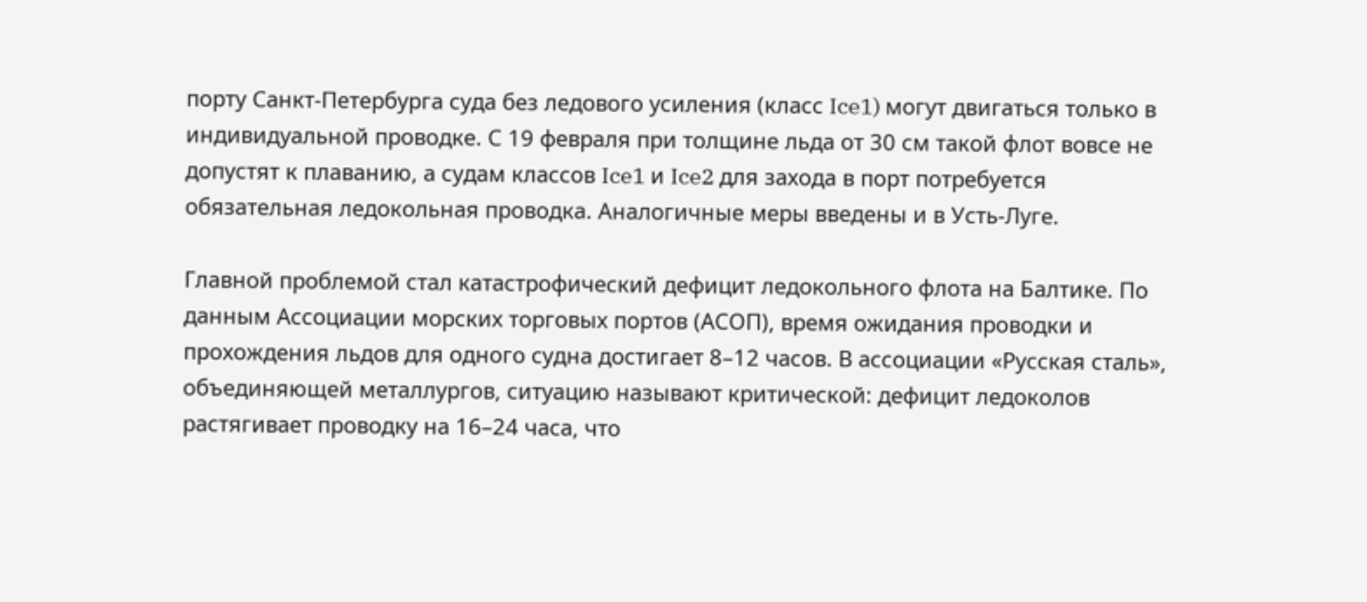порту Санкт-Петербурга суда без ледового усиления (класс Ice1) могут двигаться только в индивидуальной проводке. С 19 февраля при толщине льда от 30 см такой флот вовсе не допустят к плаванию, а судам классов Ice1 и Ice2 для захода в порт потребуется обязательная ледокольная проводка. Аналогичные меры введены и в Усть-Луге.

Главной проблемой стал катастрофический дефицит ледокольного флота на Балтике. По данным Ассоциации морских торговых портов (АСОП), время ожидания проводки и прохождения льдов для одного судна достигает 8–12 часов. В ассоциации «Русская сталь», объединяющей металлургов, ситуацию называют критической: дефицит ледоколов растягивает проводку на 16–24 часа, что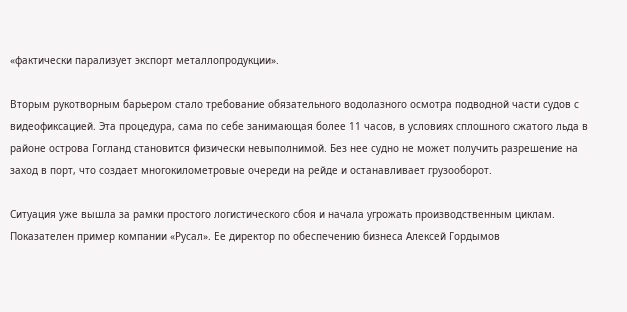«фактически парализует экспорт металлопродукции».

Вторым рукотворным барьером стало требование обязательного водолазного осмотра подводной части судов с видеофиксацией. Эта процедура, сама по себе занимающая более 11 часов, в условиях сплошного сжатого льда в районе острова Гогланд становится физически невыполнимой. Без нее судно не может получить разрешение на заход в порт, что создает многокилометровые очереди на рейде и останавливает грузооборот.

Ситуация уже вышла за рамки простого логистического сбоя и начала угрожать производственным циклам. Показателен пример компании «Русал». Ее директор по обеспечению бизнеса Алексей Гордымов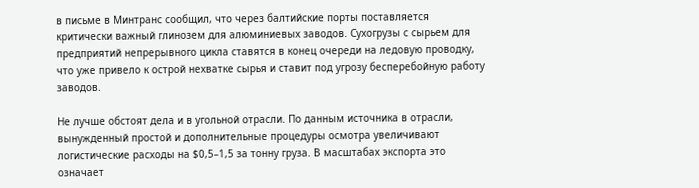в письме в Минтранс сообщил, что через балтийские порты поставляется критически важный глинозем для алюминиевых заводов. Сухогрузы с сырьем для предприятий непрерывного цикла ставятся в конец очереди на ледовую проводку, что уже привело к острой нехватке сырья и ставит под угрозу бесперебойную работу заводов.

Не лучше обстоят дела и в угольной отрасли. По данным источника в отрасли, вынужденный простой и дополнительные процедуры осмотра увеличивают логистические расходы на $0,5–1,5 за тонну груза. В масштабах экспорта это означает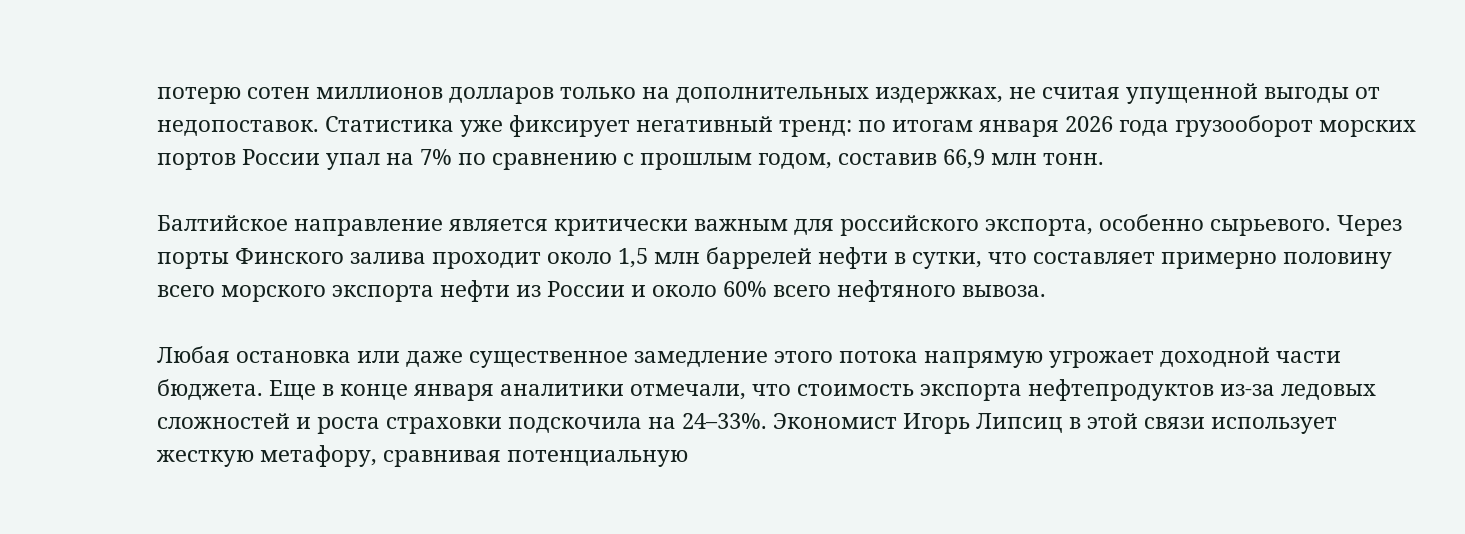потерю сотен миллионов долларов только на дополнительных издержках, не считая упущенной выгоды от недопоставок. Статистика уже фиксирует негативный тренд: по итогам января 2026 года грузооборот морских портов России упал на 7% по сравнению с прошлым годом, составив 66,9 млн тонн.

Балтийское направление является критически важным для российского экспорта, особенно сырьевого. Через порты Финского залива проходит около 1,5 млн баррелей нефти в сутки, что составляет примерно половину всего морского экспорта нефти из России и около 60% всего нефтяного вывоза.

Любая остановка или даже существенное замедление этого потока напрямую угрожает доходной части бюджета. Еще в конце января аналитики отмечали, что стоимость экспорта нефтепродуктов из-за ледовых сложностей и роста страховки подскочила на 24–33%. Экономист Игорь Липсиц в этой связи использует жесткую метафору, сравнивая потенциальную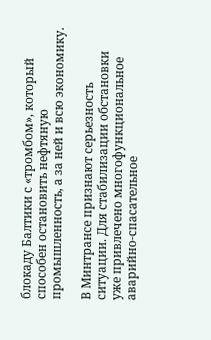блокаду Балтики с «тромбом», который способен остановить нефтяную промышленность, а за ней и всю экономику.

В Минтрансе признают серьезность ситуации. Для стабилизации обстановки уже привлечено многофункциональное аварийно-спасательное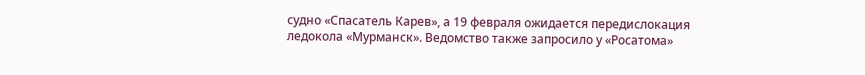судно «Спасатель Карев», а 19 февраля ожидается передислокация ледокола «Мурманск». Ведомство также запросило у «Росатома»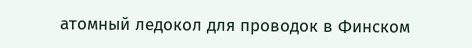атомный ледокол для проводок в Финском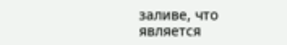заливе, что является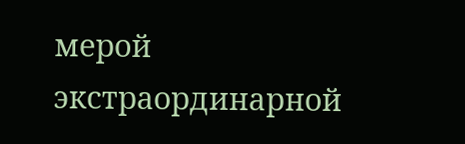мерой экстраординарной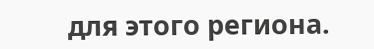для этого региона.